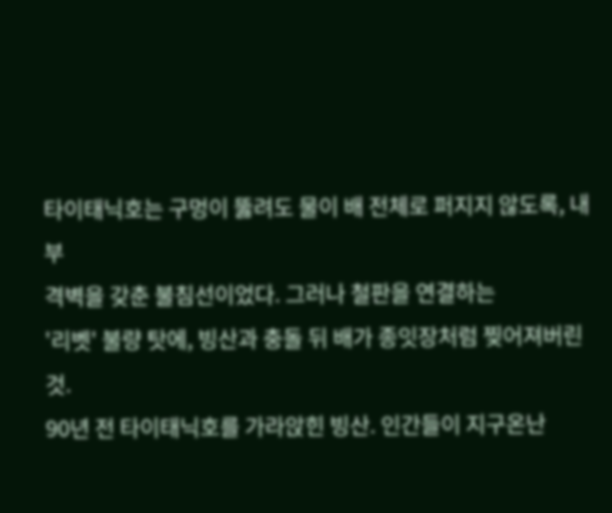타이태닉호는 구멍이 뚫려도 물이 배 전체로 퍼지지 않도록, 내부
격벽을 갖춘 불침선이었다. 그러나 철판을 연결하는
'리벳' 불량 탓에, 빙산과 충돌 뒤 배가 종잇장처럼 찢어져버린 것.
90년 전 타이태닉호를 가라앉힌 빙산. 인간들이 지구온난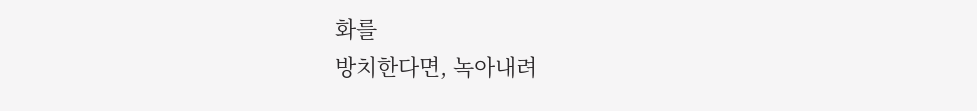화를
방치한다면, 녹아내려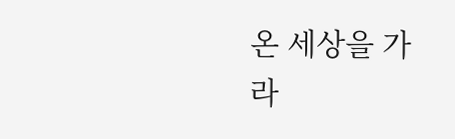온 세상을 가라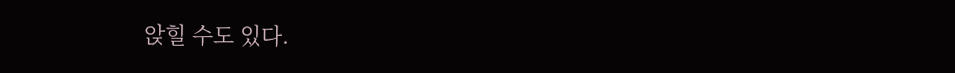앉힐 수도 있다.